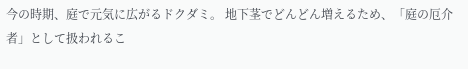今の時期、庭で元気に広がるドクダミ。 地下茎でどんどん増えるため、「庭の厄介者」として扱われるこ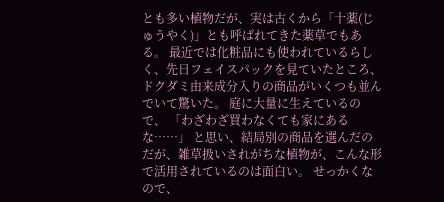とも多い植物だが、実は古くから「十薬(じゅうやく)」とも呼ばれてきた薬草でもある。 最近では化粧品にも使われているらしく、先日フェイスパックを見ていたところ、ドクダミ由来成分入りの商品がいくつも並んでいて驚いた。 庭に大量に生えているので、 「わざわざ買わなくても家にあるな……」 と思い、結局別の商品を選んだのだが、雑草扱いされがちな植物が、こんな形で活用されているのは面白い。 せっかくなので、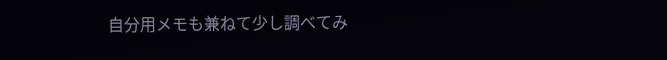自分用メモも兼ねて少し調べてみ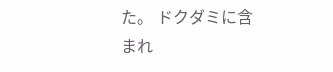た。 ドクダミに含まれ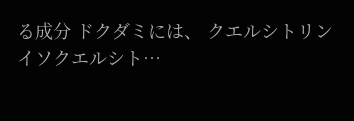る成分 ドクダミには、 クエルシトリン イソクエルシト…